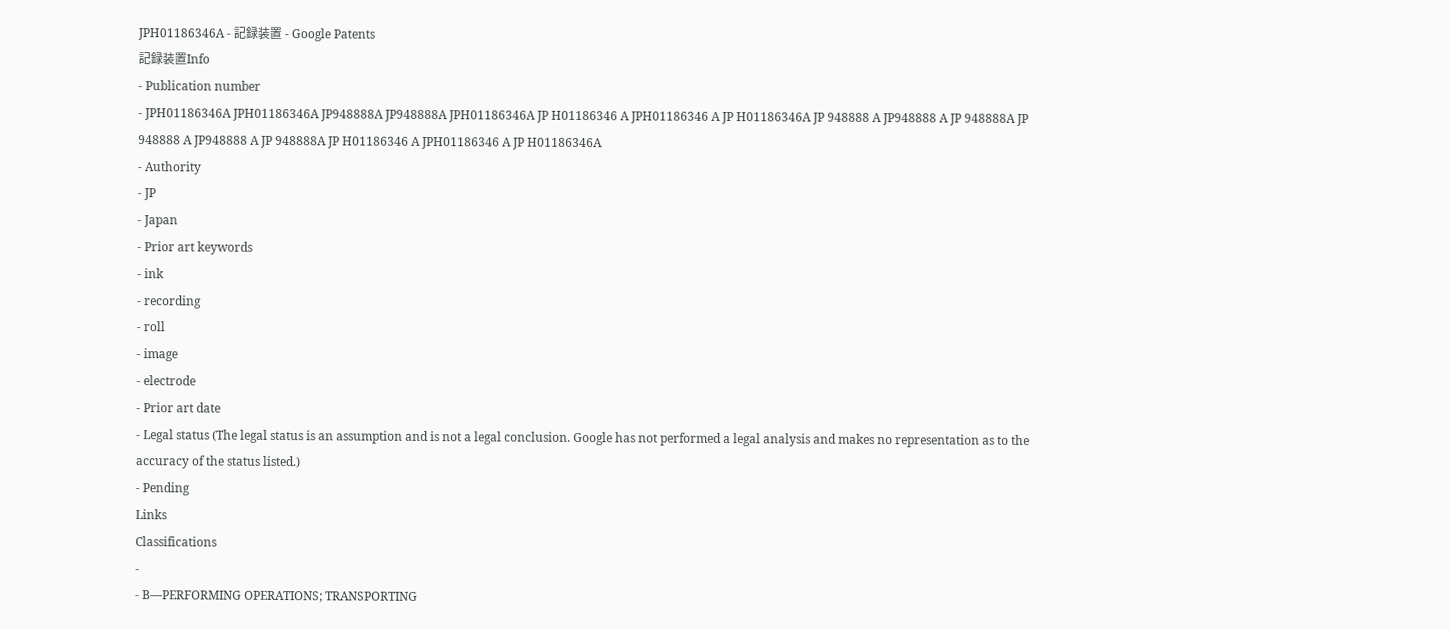JPH01186346A - 記録装置 - Google Patents
記録装置Info
- Publication number
- JPH01186346A JPH01186346A JP948888A JP948888A JPH01186346A JP H01186346 A JPH01186346 A JP H01186346A JP 948888 A JP948888 A JP 948888A JP 948888 A JP948888 A JP 948888A JP H01186346 A JPH01186346 A JP H01186346A
- Authority
- JP
- Japan
- Prior art keywords
- ink
- recording
- roll
- image
- electrode
- Prior art date
- Legal status (The legal status is an assumption and is not a legal conclusion. Google has not performed a legal analysis and makes no representation as to the accuracy of the status listed.)
- Pending
Links
Classifications
-
- B—PERFORMING OPERATIONS; TRANSPORTING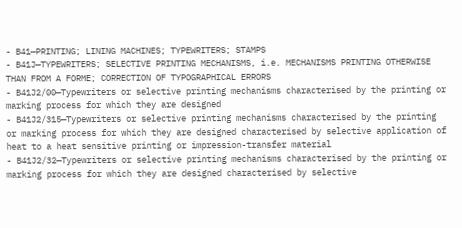- B41—PRINTING; LINING MACHINES; TYPEWRITERS; STAMPS
- B41J—TYPEWRITERS; SELECTIVE PRINTING MECHANISMS, i.e. MECHANISMS PRINTING OTHERWISE THAN FROM A FORME; CORRECTION OF TYPOGRAPHICAL ERRORS
- B41J2/00—Typewriters or selective printing mechanisms characterised by the printing or marking process for which they are designed
- B41J2/315—Typewriters or selective printing mechanisms characterised by the printing or marking process for which they are designed characterised by selective application of heat to a heat sensitive printing or impression-transfer material
- B41J2/32—Typewriters or selective printing mechanisms characterised by the printing or marking process for which they are designed characterised by selective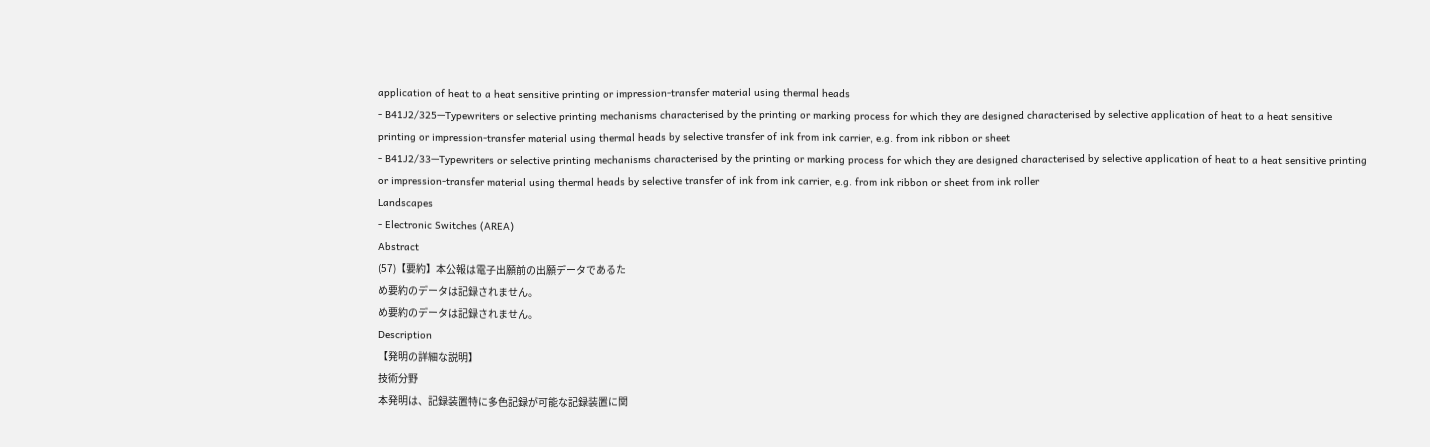application of heat to a heat sensitive printing or impression-transfer material using thermal heads
- B41J2/325—Typewriters or selective printing mechanisms characterised by the printing or marking process for which they are designed characterised by selective application of heat to a heat sensitive printing or impression-transfer material using thermal heads by selective transfer of ink from ink carrier, e.g. from ink ribbon or sheet
- B41J2/33—Typewriters or selective printing mechanisms characterised by the printing or marking process for which they are designed characterised by selective application of heat to a heat sensitive printing or impression-transfer material using thermal heads by selective transfer of ink from ink carrier, e.g. from ink ribbon or sheet from ink roller
Landscapes
- Electronic Switches (AREA)
Abstract
(57)【要約】本公報は電子出願前の出願データであるた
め要約のデータは記録されません。
め要約のデータは記録されません。
Description
【発明の詳細な説明】
技術分野
本発明は、記録装置特に多色記録が可能な記録装置に関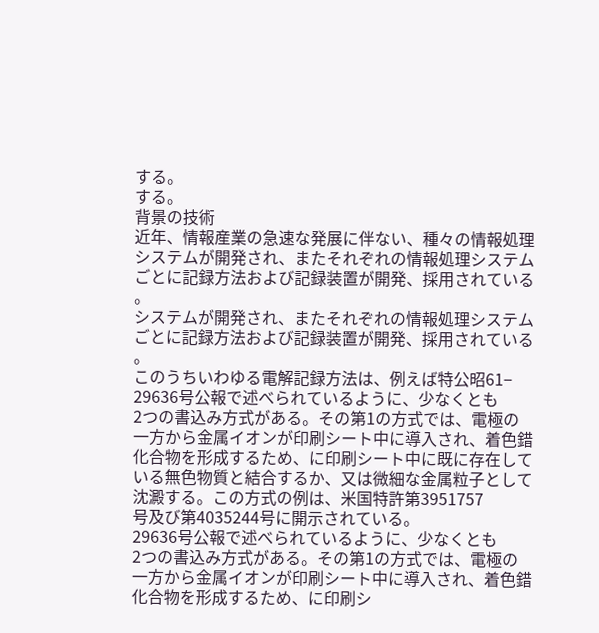する。
する。
背景の技術
近年、情報産業の急速な発展に伴ない、種々の情報処理
システムが開発され、またそれぞれの情報処理システム
ごとに記録方法および記録装置が開発、採用されている
。
システムが開発され、またそれぞれの情報処理システム
ごとに記録方法および記録装置が開発、採用されている
。
このうちいわゆる電解記録方法は、例えば特公昭61−
29636号公報で述べられているように、少なくとも
2つの書込み方式がある。その第1の方式では、電極の
一方から金属イオンが印刷シート中に導入され、着色錯
化合物を形成するため、に印刷シート中に既に存在して
いる無色物質と結合するか、又は微細な金属粒子として
沈澱する。この方式の例は、米国特許第3951757
号及び第4035244号に開示されている。
29636号公報で述べられているように、少なくとも
2つの書込み方式がある。その第1の方式では、電極の
一方から金属イオンが印刷シート中に導入され、着色錯
化合物を形成するため、に印刷シ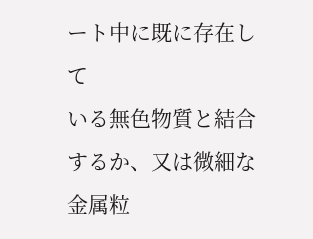ート中に既に存在して
いる無色物質と結合するか、又は微細な金属粒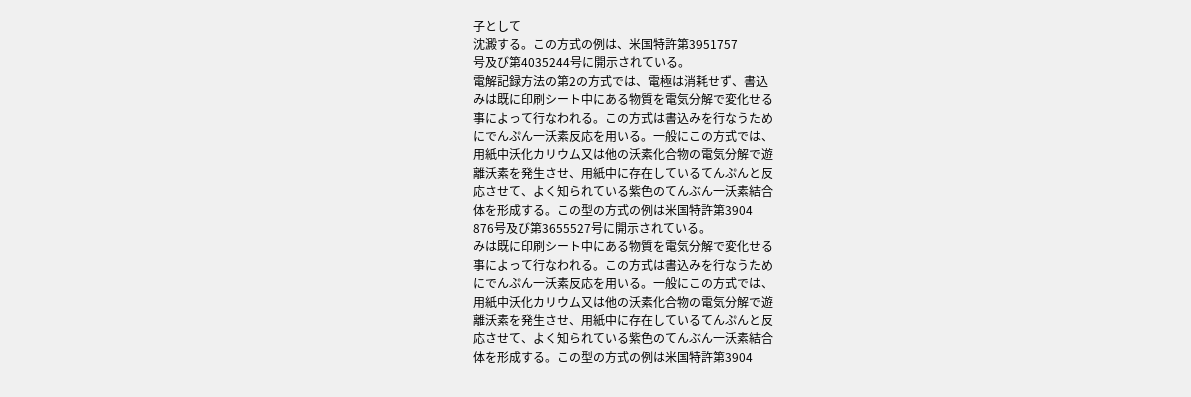子として
沈澱する。この方式の例は、米国特許第3951757
号及び第4035244号に開示されている。
電解記録方法の第2の方式では、電極は消耗せず、書込
みは既に印刷シート中にある物質を電気分解で変化せる
事によって行なわれる。この方式は書込みを行なうため
にでんぷん一沃素反応を用いる。一般にこの方式では、
用紙中沃化カリウム又は他の沃素化合物の電気分解で遊
離沃素を発生させ、用紙中に存在しているてんぷんと反
応させて、よく知られている紫色のてんぶん一沃素結合
体を形成する。この型の方式の例は米国特許第3904
876号及び第3655527号に開示されている。
みは既に印刷シート中にある物質を電気分解で変化せる
事によって行なわれる。この方式は書込みを行なうため
にでんぷん一沃素反応を用いる。一般にこの方式では、
用紙中沃化カリウム又は他の沃素化合物の電気分解で遊
離沃素を発生させ、用紙中に存在しているてんぷんと反
応させて、よく知られている紫色のてんぶん一沃素結合
体を形成する。この型の方式の例は米国特許第3904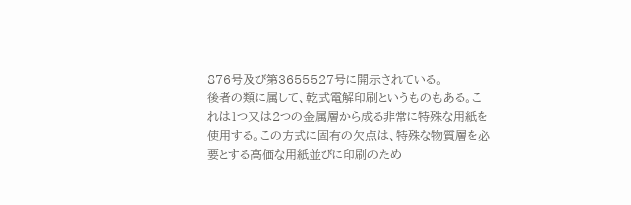876号及び第3655527号に開示されている。
後者の類に属して、乾式電解印刷というものもある。こ
れは1つ又は2つの金属層から成る非常に特殊な用紙を
使用する。この方式に固有の欠点は、特殊な物質層を必
要とする高価な用紙並びに印刷のため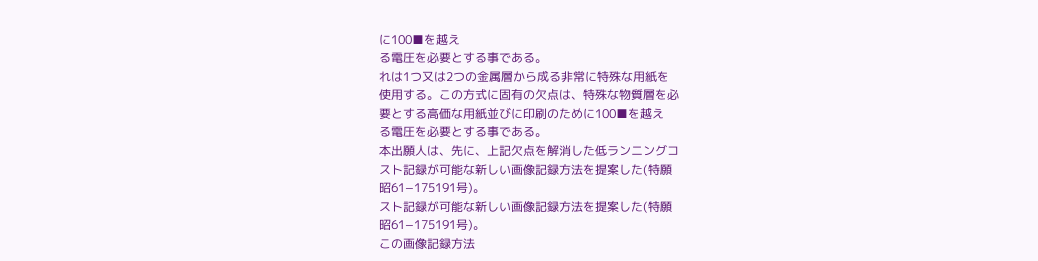に100■を越え
る電圧を必要とする事である。
れは1つ又は2つの金属層から成る非常に特殊な用紙を
使用する。この方式に固有の欠点は、特殊な物質層を必
要とする高価な用紙並びに印刷のために100■を越え
る電圧を必要とする事である。
本出願人は、先に、上記欠点を解消した低ランニングコ
スト記録が可能な新しい画像記録方法を提案した(特願
昭61−175191号)。
スト記録が可能な新しい画像記録方法を提案した(特願
昭61−175191号)。
この画像記録方法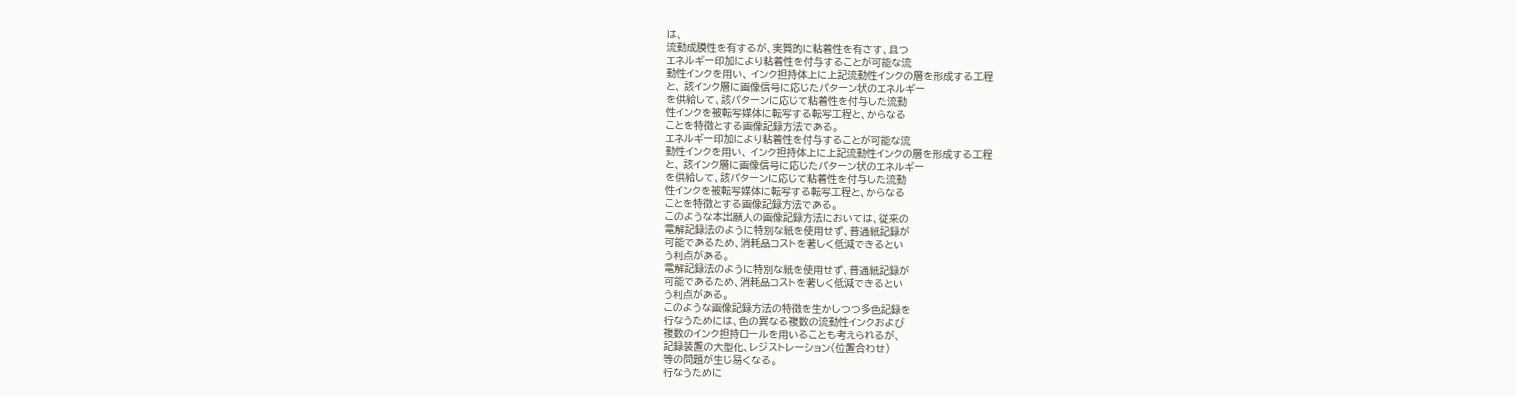は、
流動成膜性を有するが、実質的に粘着性を有さす、且つ
エネルギー印加により粘着性を付与することが可能な流
動性インクを用い、 インク担持体上に上記流動性インクの層を形成する工程
と、 該インク層に画像信号に応じたパターン状のエネルギー
を供給して、該パターンに応じて粘着性を付与した流動
性インクを被転写媒体に転写する転写工程と、からなる
ことを特徴とする画像記録方法である。
エネルギー印加により粘着性を付与することが可能な流
動性インクを用い、 インク担持体上に上記流動性インクの層を形成する工程
と、 該インク層に画像信号に応じたパターン状のエネルギー
を供給して、該パターンに応じて粘着性を付与した流動
性インクを被転写媒体に転写する転写工程と、からなる
ことを特徴とする画像記録方法である。
このような本出願人の画像記録方法においては、従来の
電解記録法のように特別な紙を使用せず、普通紙記録が
可能であるため、消耗品コストを著しく低減できるとい
う利点がある。
電解記録法のように特別な紙を使用せず、普通紙記録が
可能であるため、消耗品コストを著しく低減できるとい
う利点がある。
このような画像記録方法の特徴を生かしつつ多色記録を
行なうためには、色の異なる複数の流動性インクおよび
複数のインク担持ロールを用いることも考えられるが、
記録装置の大型化、レジストレーション(位置合わせ)
等の問題が生じ易くなる。
行なうために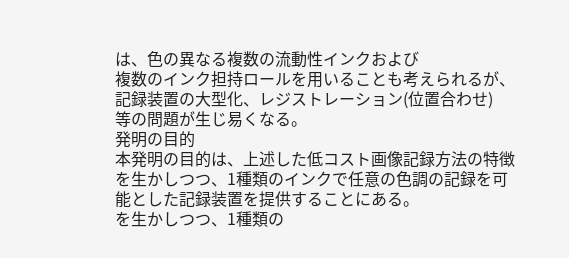は、色の異なる複数の流動性インクおよび
複数のインク担持ロールを用いることも考えられるが、
記録装置の大型化、レジストレーション(位置合わせ)
等の問題が生じ易くなる。
発明の目的
本発明の目的は、上述した低コスト画像記録方法の特徴
を生かしつつ、1種類のインクで任意の色調の記録を可
能とした記録装置を提供することにある。
を生かしつつ、1種類の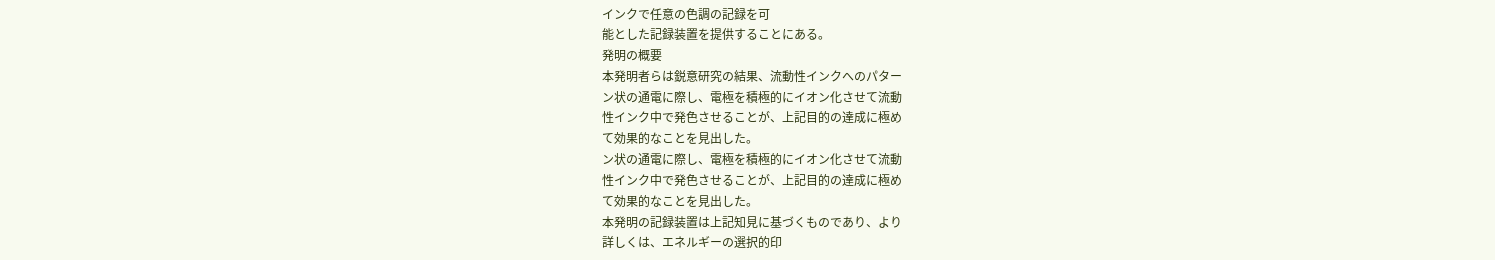インクで任意の色調の記録を可
能とした記録装置を提供することにある。
発明の概要
本発明者らは鋭意研究の結果、流動性インクへのパター
ン状の通電に際し、電極を積極的にイオン化させて流動
性インク中で発色させることが、上記目的の達成に極め
て効果的なことを見出した。
ン状の通電に際し、電極を積極的にイオン化させて流動
性インク中で発色させることが、上記目的の達成に極め
て効果的なことを見出した。
本発明の記録装置は上記知見に基づくものであり、より
詳しくは、エネルギーの選択的印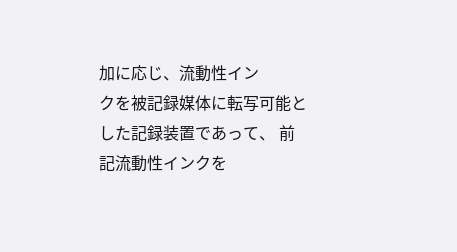加に応じ、流動性イン
クを被記録媒体に転写可能とした記録装置であって、 前記流動性インクを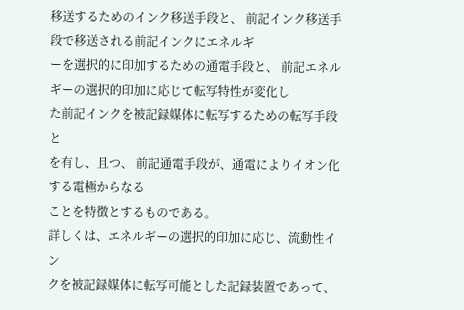移送するためのインク移送手段と、 前記インク移送手段で移送される前記インクにエネルギ
ーを選択的に印加するための通電手段と、 前記エネルギーの選択的印加に応じて転写特性が変化し
た前記インクを被記録媒体に転写するための転写手段と
を有し、且つ、 前記通電手段が、通電によりイオン化する電極からなる
ことを特徴とするものである。
詳しくは、エネルギーの選択的印加に応じ、流動性イン
クを被記録媒体に転写可能とした記録装置であって、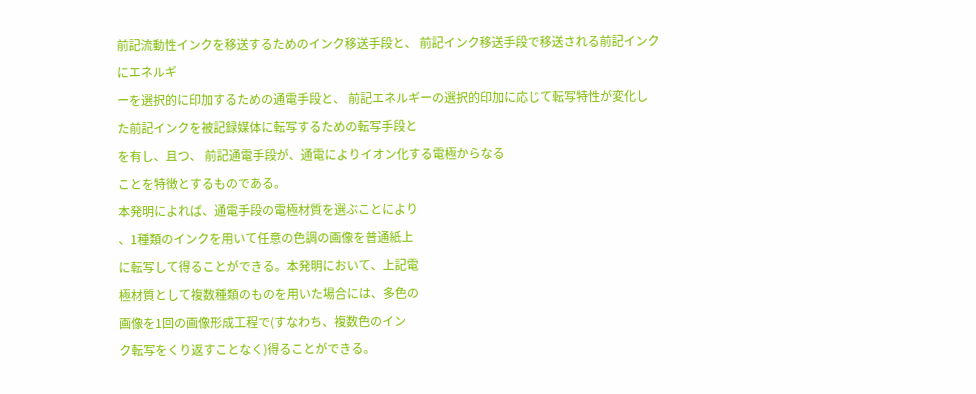前記流動性インクを移送するためのインク移送手段と、 前記インク移送手段で移送される前記インクにエネルギ
ーを選択的に印加するための通電手段と、 前記エネルギーの選択的印加に応じて転写特性が変化し
た前記インクを被記録媒体に転写するための転写手段と
を有し、且つ、 前記通電手段が、通電によりイオン化する電極からなる
ことを特徴とするものである。
本発明によれば、通電手段の電極材質を選ぶことにより
、1種類のインクを用いて任意の色調の画像を普通紙上
に転写して得ることができる。本発明において、上記電
極材質として複数種類のものを用いた場合には、多色の
画像を1回の画像形成工程で(すなわち、複数色のイン
ク転写をくり返すことなく)得ることができる。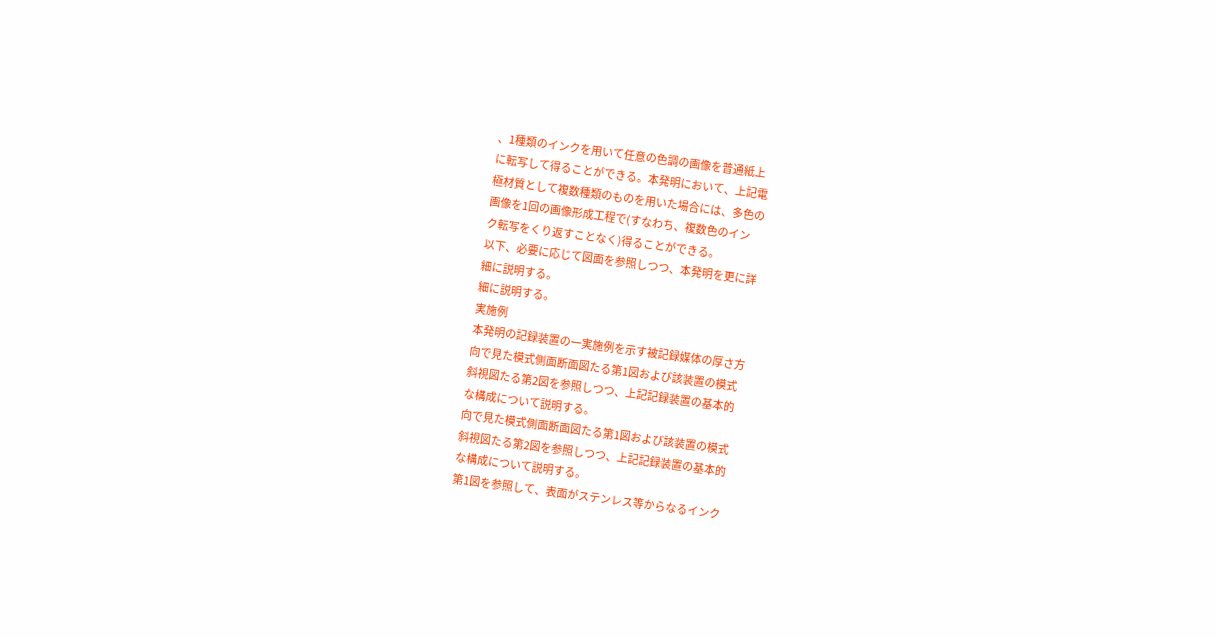、1種類のインクを用いて任意の色調の画像を普通紙上
に転写して得ることができる。本発明において、上記電
極材質として複数種類のものを用いた場合には、多色の
画像を1回の画像形成工程で(すなわち、複数色のイン
ク転写をくり返すことなく)得ることができる。
以下、必要に応じて図面を参照しつつ、本発明を更に詳
細に説明する。
細に説明する。
実施例
本発明の記録装置の一実施例を示す被記録媒体の厚さ方
向で見た模式側面断面図たる第1図および該装置の模式
斜視図たる第2図を参照しつつ、上記記録装置の基本的
な構成について説明する。
向で見た模式側面断面図たる第1図および該装置の模式
斜視図たる第2図を参照しつつ、上記記録装置の基本的
な構成について説明する。
第1図を参照して、表面がステンレス等からなるインク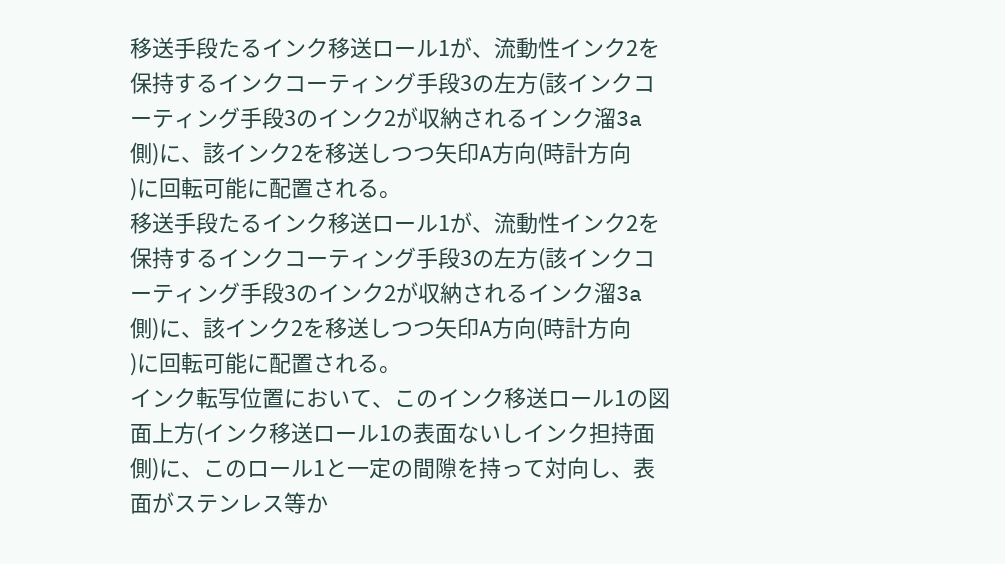移送手段たるインク移送ロール1が、流動性インク2を
保持するインクコーティング手段3の左方(該インクコ
ーティング手段3のインク2が収納されるインク溜3a
側)に、該インク2を移送しつつ矢印A方向(時計方向
)に回転可能に配置される。
移送手段たるインク移送ロール1が、流動性インク2を
保持するインクコーティング手段3の左方(該インクコ
ーティング手段3のインク2が収納されるインク溜3a
側)に、該インク2を移送しつつ矢印A方向(時計方向
)に回転可能に配置される。
インク転写位置において、このインク移送ロール1の図
面上方(インク移送ロール1の表面ないしインク担持面
側)に、このロール1と一定の間隙を持って対向し、表
面がステンレス等か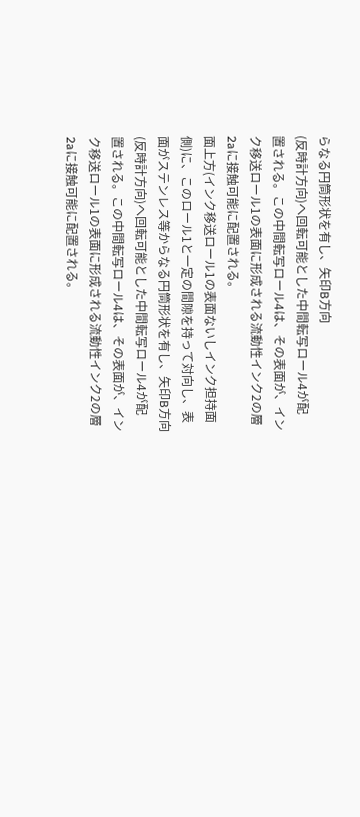らなる円筒形状を有し、矢印B方向
(反時計方向)へ回転可能とした中間転写ロール4が配
置される。この中間転写ロール4は、その表面が、イン
ク移送ロール1の表面に形成される流動性インク2の層
2aに接触可能に配置される。
面上方(インク移送ロール1の表面ないしインク担持面
側)に、このロール1と一定の間隙を持って対向し、表
面がステンレス等からなる円筒形状を有し、矢印B方向
(反時計方向)へ回転可能とした中間転写ロール4が配
置される。この中間転写ロール4は、その表面が、イン
ク移送ロール1の表面に形成される流動性インク2の層
2aに接触可能に配置される。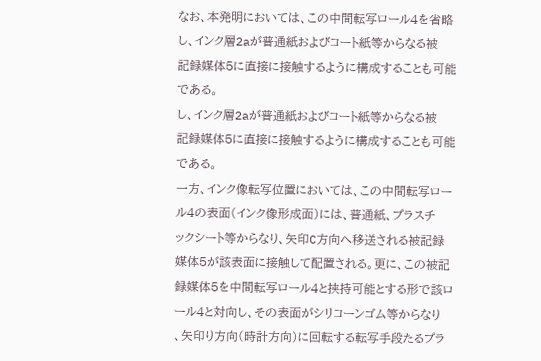なお、本発明においては、この中間転写ロール4を省略
し、インク層2aが普通紙およびコート紙等からなる被
記録媒体5に直接に接触するように構成することも可能
である。
し、インク層2aが普通紙およびコート紙等からなる被
記録媒体5に直接に接触するように構成することも可能
である。
一方、インク像転写位置においては、この中間転写ロー
ル4の表面(インク像形成面)には、普通紙、プラスチ
ックシート等からなり、矢印C方向へ移送される被記録
媒体5が該表面に接触して配置される。更に、この被記
録媒体5を中間転写ロール4と挟持可能とする形で該ロ
ール4と対向し、その表面がシリコーンゴム等からなり
、矢印り方向(時計方向)に回転する転写手段たるプラ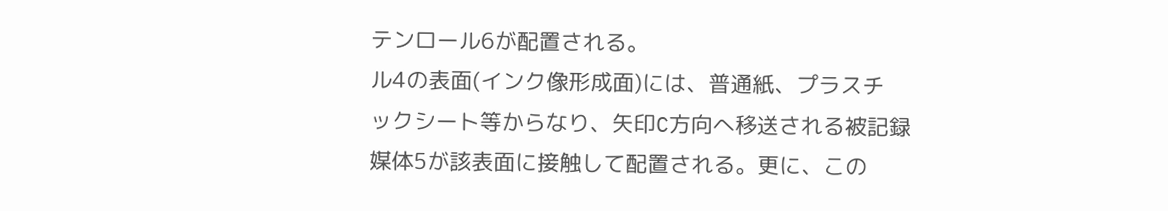テンロール6が配置される。
ル4の表面(インク像形成面)には、普通紙、プラスチ
ックシート等からなり、矢印C方向へ移送される被記録
媒体5が該表面に接触して配置される。更に、この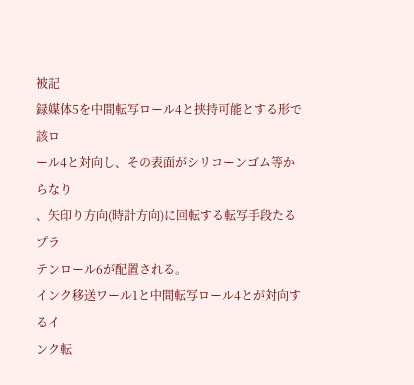被記
録媒体5を中間転写ロール4と挟持可能とする形で該ロ
ール4と対向し、その表面がシリコーンゴム等からなり
、矢印り方向(時計方向)に回転する転写手段たるプラ
テンロール6が配置される。
インク移送ワール1と中間転写ロール4とが対向するイ
ンク転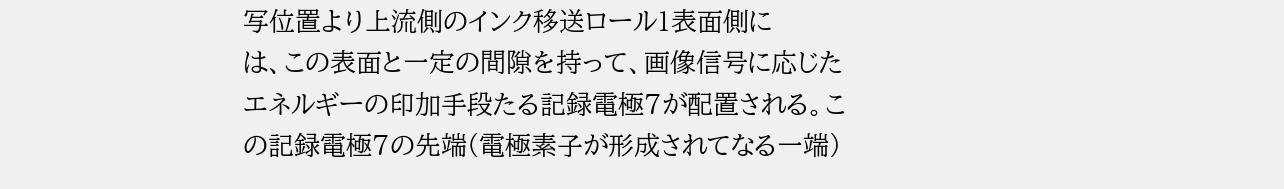写位置より上流側のインク移送ロール1表面側に
は、この表面と一定の間隙を持って、画像信号に応じた
エネルギーの印加手段たる記録電極7が配置される。こ
の記録電極7の先端(電極素子が形成されてなる一端)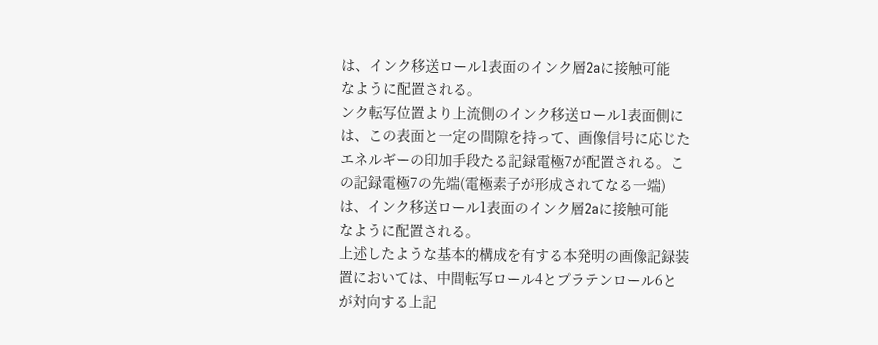は、インク移送ロール1表面のインク層2aに接触可能
なように配置される。
ンク転写位置より上流側のインク移送ロール1表面側に
は、この表面と一定の間隙を持って、画像信号に応じた
エネルギーの印加手段たる記録電極7が配置される。こ
の記録電極7の先端(電極素子が形成されてなる一端)
は、インク移送ロール1表面のインク層2aに接触可能
なように配置される。
上述したような基本的構成を有する本発明の画像記録装
置においては、中間転写ロール4とプラテンロール6と
が対向する上記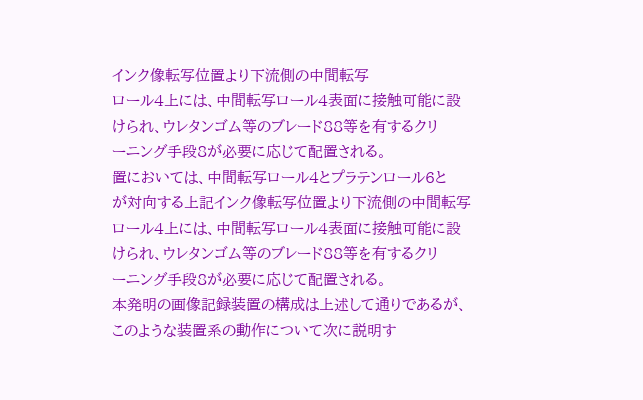インク像転写位置より下流側の中間転写
ロール4上には、中間転写ロール4表面に接触可能に設
けられ、ウレタンゴム等のブレード88等を有するクリ
ーニング手段8が必要に応じて配置される。
置においては、中間転写ロール4とプラテンロール6と
が対向する上記インク像転写位置より下流側の中間転写
ロール4上には、中間転写ロール4表面に接触可能に設
けられ、ウレタンゴム等のブレード88等を有するクリ
ーニング手段8が必要に応じて配置される。
本発明の画像記録装置の構成は上述して通りであるが、
このような装置系の動作について次に説明す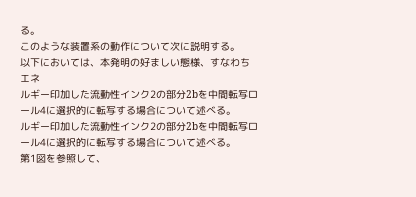る。
このような装置系の動作について次に説明する。
以下においては、本発明の好ましい態様、すなわちエネ
ルギー印加した流動性インク2の部分2bを中間転写ロ
ール4に選択的に転写する場合について述べる。
ルギー印加した流動性インク2の部分2bを中間転写ロ
ール4に選択的に転写する場合について述べる。
第1図を参照して、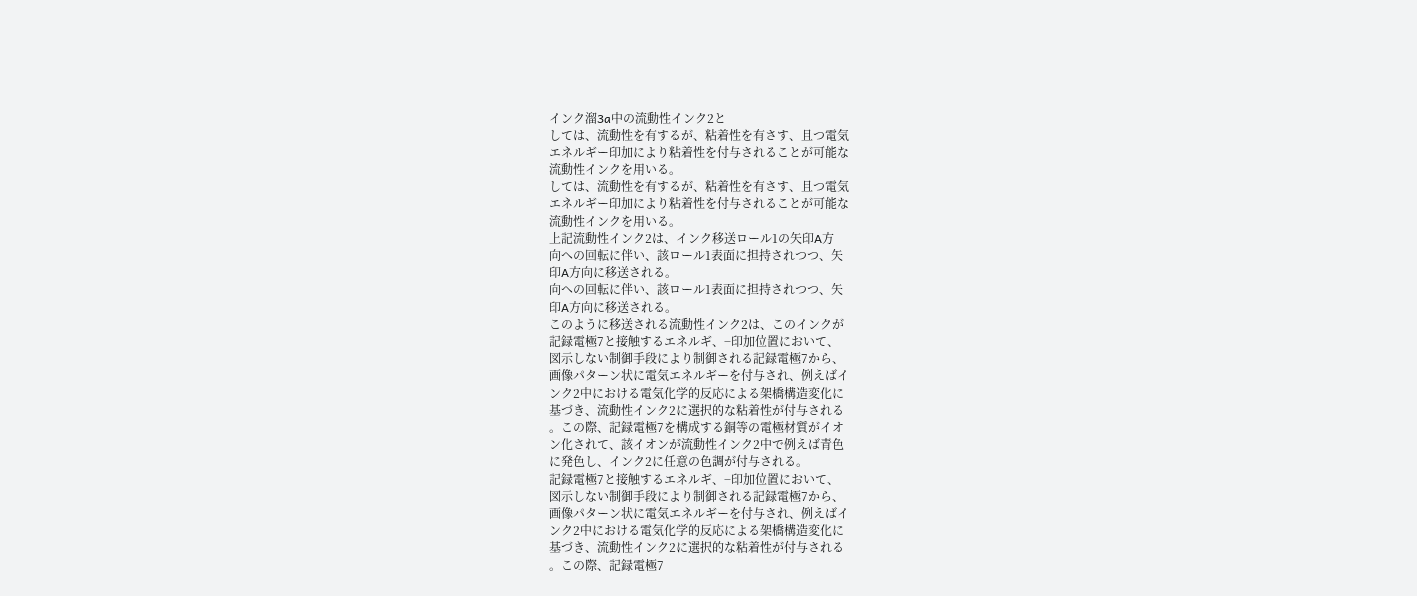インク溜3a中の流動性インク2と
しては、流動性を有するが、粘着性を有さす、且つ電気
エネルギー印加により粘着性を付与されることが可能な
流動性インクを用いる。
しては、流動性を有するが、粘着性を有さす、且つ電気
エネルギー印加により粘着性を付与されることが可能な
流動性インクを用いる。
上記流動性インク2は、インク移送ロール1の矢印A方
向への回転に伴い、該ロール1表面に担持されつつ、矢
印A方向に移送される。
向への回転に伴い、該ロール1表面に担持されつつ、矢
印A方向に移送される。
このように移送される流動性インク2は、このインクが
記録電極7と接触するエネルギ、−印加位置において、
図示しない制御手段により制御される記録電極7から、
画像パターン状に電気エネルギーを付与され、例えばイ
ンク2中における電気化学的反応による架橋構造変化に
基づき、流動性インク2に選択的な粘着性が付与される
。この際、記録電極7を構成する銅等の電極材質がイオ
ン化されて、該イオンが流動性インク2中で例えば青色
に発色し、インク2に任意の色調が付与される。
記録電極7と接触するエネルギ、−印加位置において、
図示しない制御手段により制御される記録電極7から、
画像パターン状に電気エネルギーを付与され、例えばイ
ンク2中における電気化学的反応による架橋構造変化に
基づき、流動性インク2に選択的な粘着性が付与される
。この際、記録電極7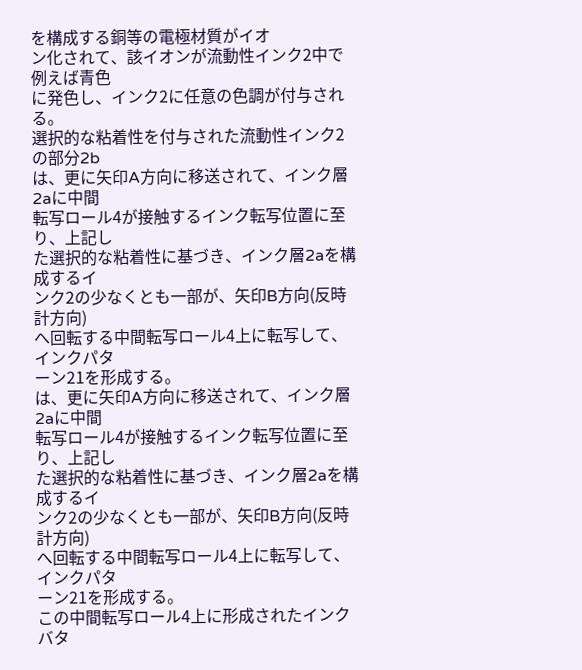を構成する銅等の電極材質がイオ
ン化されて、該イオンが流動性インク2中で例えば青色
に発色し、インク2に任意の色調が付与される。
選択的な粘着性を付与された流動性インク2の部分2b
は、更に矢印A方向に移送されて、インク層2aに中間
転写ロール4が接触するインク転写位置に至り、上記し
た選択的な粘着性に基づき、インク層2aを構成するイ
ンク2の少なくとも一部が、矢印B方向(反時計方向)
へ回転する中間転写ロール4上に転写して、インクパタ
ーン21を形成する。
は、更に矢印A方向に移送されて、インク層2aに中間
転写ロール4が接触するインク転写位置に至り、上記し
た選択的な粘着性に基づき、インク層2aを構成するイ
ンク2の少なくとも一部が、矢印B方向(反時計方向)
へ回転する中間転写ロール4上に転写して、インクパタ
ーン21を形成する。
この中間転写ロール4上に形成されたインクバタ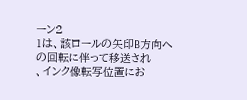ーン2
1は、該ロールの矢印B方向への回転に伴って移送され
、インク像転写位置にお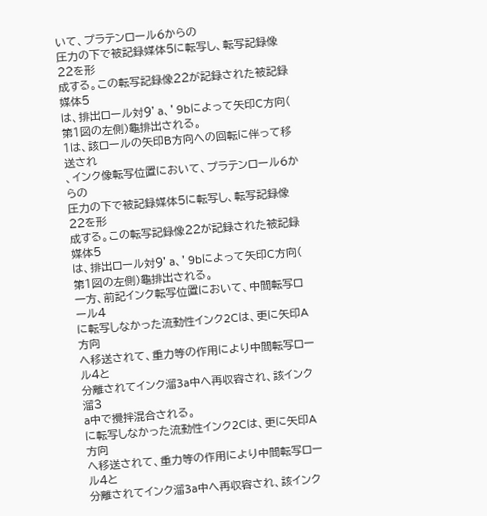いて、プラテンロール6からの
圧力の下で被記録媒体5に転写し、転写記録像22を形
成する。この転写記録像22が記録された被記録媒体5
は、排出ロール対9’a、’9bによって矢印C方向(
第1図の左側)龜排出される。
1は、該ロールの矢印B方向への回転に伴って移送され
、インク像転写位置において、プラテンロール6からの
圧力の下で被記録媒体5に転写し、転写記録像22を形
成する。この転写記録像22が記録された被記録媒体5
は、排出ロール対9’a、’9bによって矢印C方向(
第1図の左側)龜排出される。
一方、前記インク転写位置において、中間転写ロール4
に転写しなかった流動性インク2Cは、更に矢印A方向
へ移送されて、重力等の作用により中間転写ロール4と
分離されてインク溜3a中へ再収容され、該インク溜3
a中で攪拌混合される。
に転写しなかった流動性インク2Cは、更に矢印A方向
へ移送されて、重力等の作用により中間転写ロール4と
分離されてインク溜3a中へ再収容され、該インク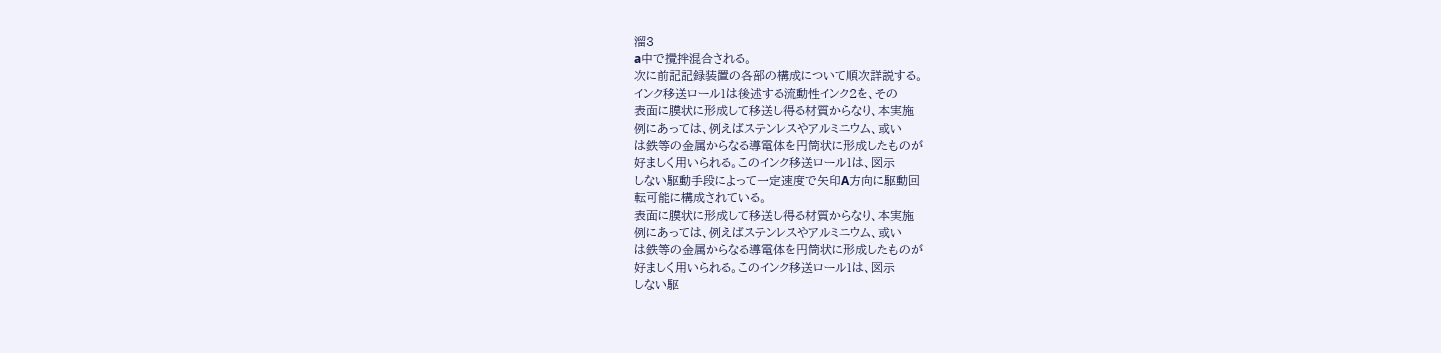溜3
a中で攪拌混合される。
次に前記記録装置の各部の構成について順次詳説する。
インク移送ロール1は後述する流動性インク2を、その
表面に膜状に形成して移送し得る材質からなり、本実施
例にあっては、例えばステンレスやアルミニウム、或い
は鉄等の金属からなる導電体を円筒状に形成したものが
好ましく用いられる。このインク移送ロール1は、図示
しない駆動手段によって一定速度で矢印A方向に駆動回
転可能に構成されている。
表面に膜状に形成して移送し得る材質からなり、本実施
例にあっては、例えばステンレスやアルミニウム、或い
は鉄等の金属からなる導電体を円筒状に形成したものが
好ましく用いられる。このインク移送ロール1は、図示
しない駆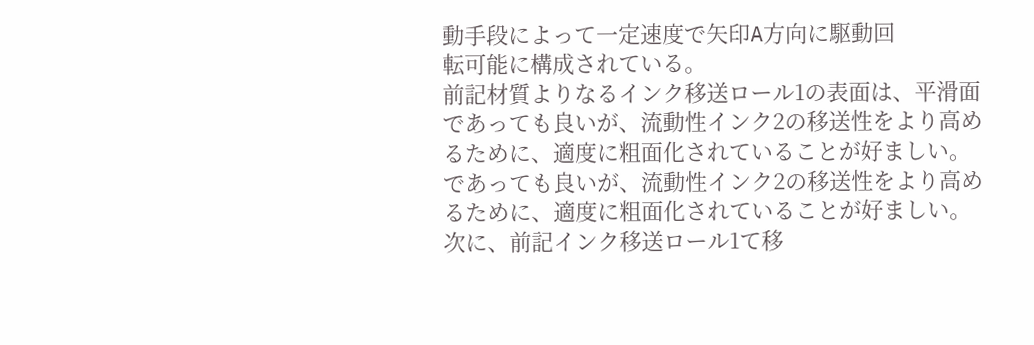動手段によって一定速度で矢印A方向に駆動回
転可能に構成されている。
前記材質よりなるインク移送ロール1の表面は、平滑面
であっても良いが、流動性インク2の移送性をより高め
るために、適度に粗面化されていることが好ましい。
であっても良いが、流動性インク2の移送性をより高め
るために、適度に粗面化されていることが好ましい。
次に、前記インク移送ロール1て移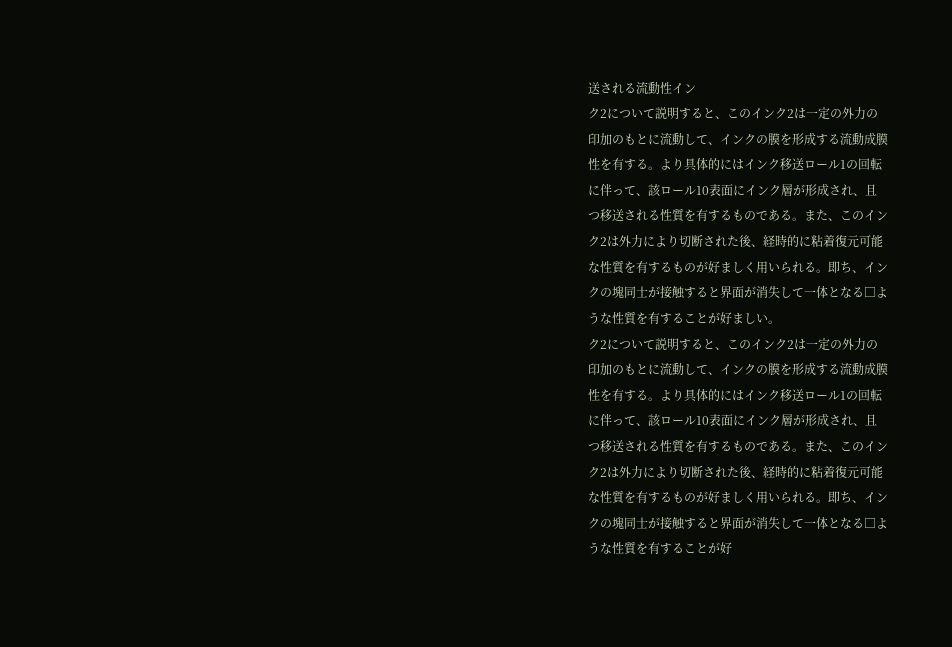送される流動性イン
ク2について説明すると、このインク2は一定の外力の
印加のもとに流動して、インクの膜を形成する流動成膜
性を有する。より具体的にはインク移送ロール1の回転
に伴って、該ロール10表面にインク層が形成され、且
つ移送される性質を有するものである。また、このイン
ク2は外力により切断された後、経時的に粘着復元可能
な性質を有するものが好ましく用いられる。即ち、イン
クの塊同士が接触すると界面が消失して一体となる□よ
うな性質を有することが好ましい。
ク2について説明すると、このインク2は一定の外力の
印加のもとに流動して、インクの膜を形成する流動成膜
性を有する。より具体的にはインク移送ロール1の回転
に伴って、該ロール10表面にインク層が形成され、且
つ移送される性質を有するものである。また、このイン
ク2は外力により切断された後、経時的に粘着復元可能
な性質を有するものが好ましく用いられる。即ち、イン
クの塊同士が接触すると界面が消失して一体となる□よ
うな性質を有することが好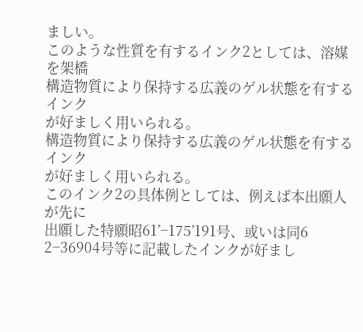ましい。
このような性質を有するインク2としては、溶媒を架橋
構造物質により保持する広義のゲル状態を有するインク
が好ましく用いられる。
構造物質により保持する広義のゲル状態を有するインク
が好ましく用いられる。
このインク2の具体例としては、例えば本出願人が先に
出願した特願昭61’−175’191号、或いは同6
2−36904号等に記載したインクが好まし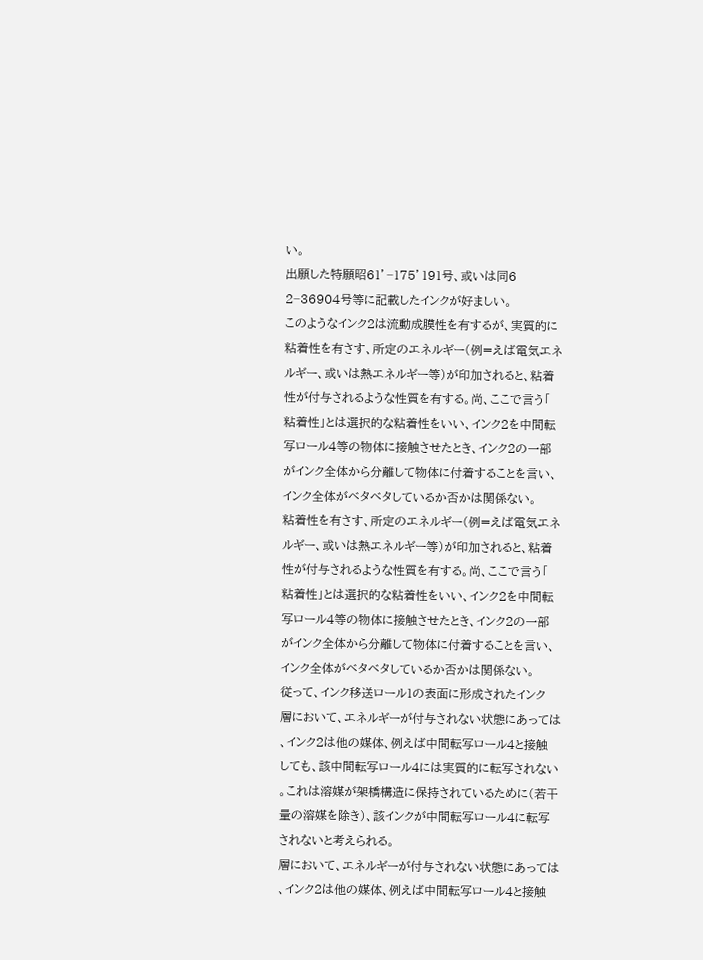い。
出願した特願昭61’−175’191号、或いは同6
2−36904号等に記載したインクが好ましい。
このようなインク2は流動成膜性を有するが、実質的に
粘着性を有さす、所定のエネルギー(例=えば電気エネ
ルギー、或いは熱エネルギー等)が印加されると、粘着
性が付与されるような性質を有する。尚、ここで言う「
粘着性」とは選択的な粘着性をいい、インク2を中間転
写ロール4等の物体に接触させたとき、インク2の一部
がインク全体から分離して物体に付着することを言い、
インク全体がベタベタしているか否かは関係ない。
粘着性を有さす、所定のエネルギー(例=えば電気エネ
ルギー、或いは熱エネルギー等)が印加されると、粘着
性が付与されるような性質を有する。尚、ここで言う「
粘着性」とは選択的な粘着性をいい、インク2を中間転
写ロール4等の物体に接触させたとき、インク2の一部
がインク全体から分離して物体に付着することを言い、
インク全体がベタベタしているか否かは関係ない。
従って、インク移送ロール1の表面に形成されたインク
層において、エネルギーが付与されない状態にあっては
、インク2は他の媒体、例えば中間転写ロール4と接触
しても、該中間転写ロール4には実質的に転写されない
。これは溶媒が架橋構造に保持されているために(若干
量の溶媒を除き)、該インクが中間転写ロール4に転写
されないと考えられる。
層において、エネルギーが付与されない状態にあっては
、インク2は他の媒体、例えば中間転写ロール4と接触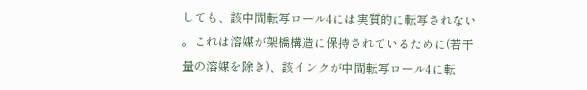しても、該中間転写ロール4には実質的に転写されない
。これは溶媒が架橋構造に保持されているために(若干
量の溶媒を除き)、該インクが中間転写ロール4に転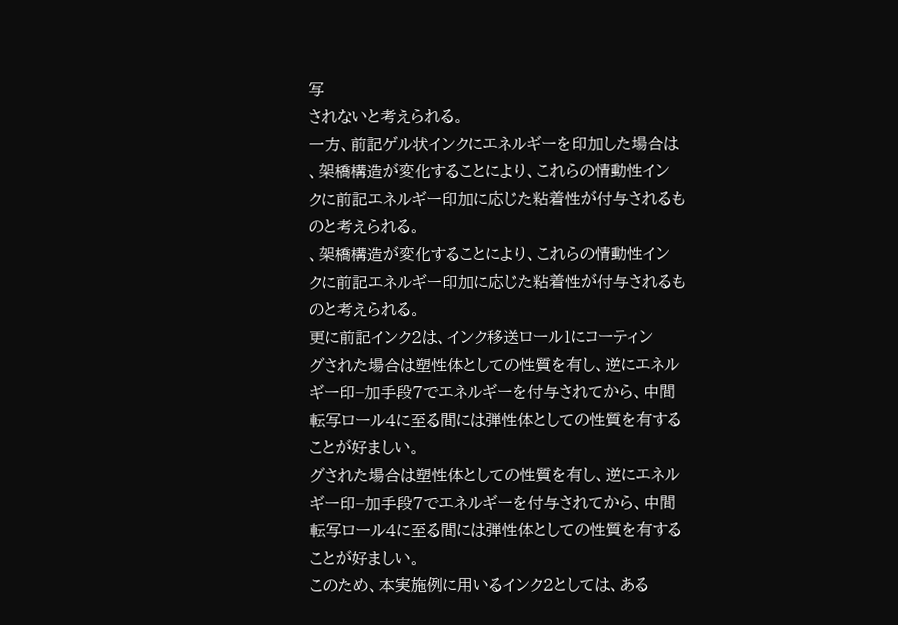写
されないと考えられる。
一方、前記ゲル状インクにエネルギーを印加した場合は
、架橋構造が変化することにより、これらの情動性イン
クに前記エネルギー印加に応じた粘着性が付与されるも
のと考えられる。
、架橋構造が変化することにより、これらの情動性イン
クに前記エネルギー印加に応じた粘着性が付与されるも
のと考えられる。
更に前記インク2は、インク移送ロール1にコーティン
グされた場合は塑性体としての性質を有し、逆にエネル
ギー印−加手段7でエネルギーを付与されてから、中間
転写ロール4に至る間には弾性体としての性質を有する
ことが好ましい。
グされた場合は塑性体としての性質を有し、逆にエネル
ギー印−加手段7でエネルギーを付与されてから、中間
転写ロール4に至る間には弾性体としての性質を有する
ことが好ましい。
このため、本実施例に用いるインク2としては、ある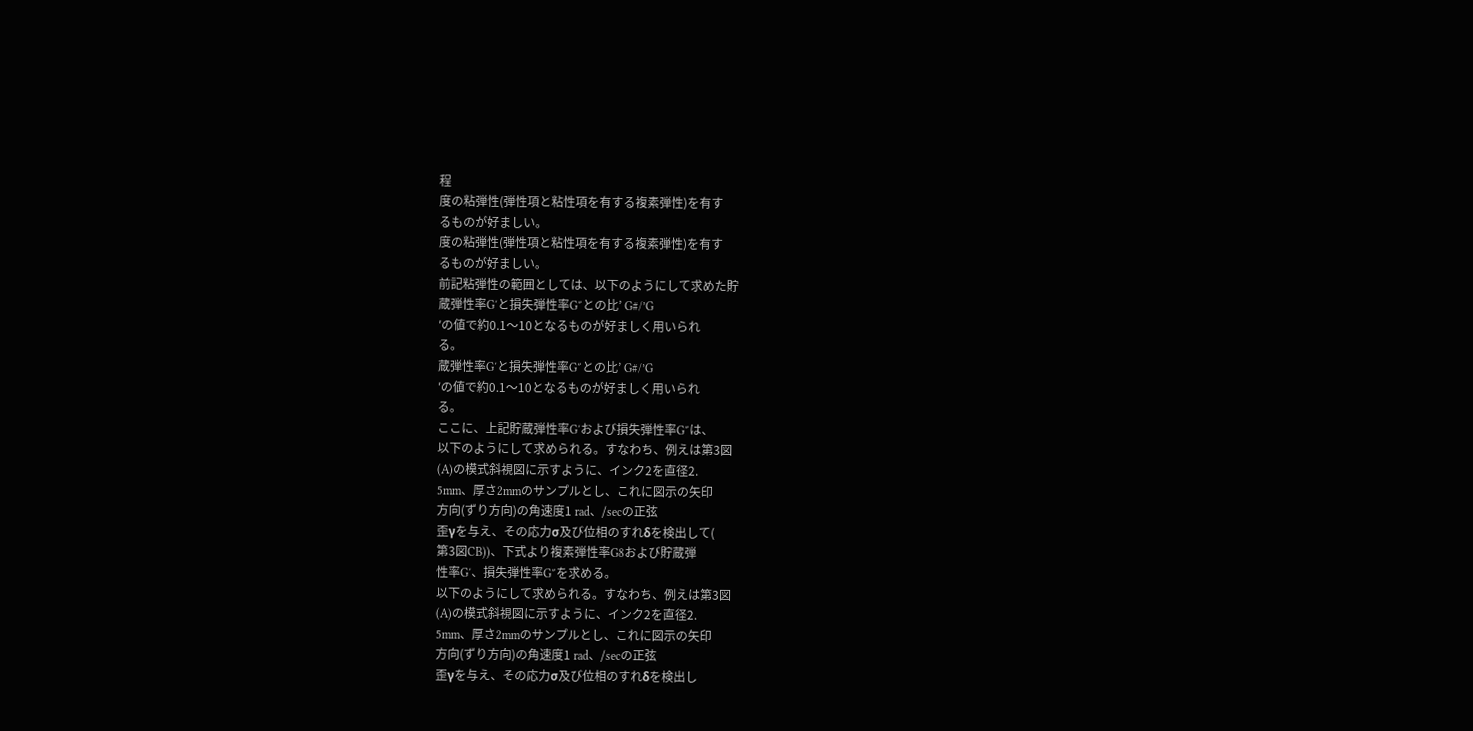程
度の粘弾性(弾性項と粘性項を有する複素弾性)を有す
るものが好ましい。
度の粘弾性(弾性項と粘性項を有する複素弾性)を有す
るものが好ましい。
前記粘弾性の範囲としては、以下のようにして求めた貯
蔵弾性率G′と損失弾性率G″との比’ G#/’G
′の値で約0.1〜10となるものが好ましく用いられ
る。
蔵弾性率G′と損失弾性率G″との比’ G#/’G
′の値で約0.1〜10となるものが好ましく用いられ
る。
ここに、上記貯蔵弾性率G′および損失弾性率G″は、
以下のようにして求められる。すなわち、例えは第3図
(A)の模式斜視図に示すように、インク2を直径2.
5mm、厚さ2mmのサンプルとし、これに図示の矢印
方向(ずり方向)の角速度1 rad、/secの正弦
歪γを与え、その応力σ及び位相のすれδを検出して(
第3図CB))、下式より複素弾性率G8および貯蔵弾
性率G′、損失弾性率G″を求める。
以下のようにして求められる。すなわち、例えは第3図
(A)の模式斜視図に示すように、インク2を直径2.
5mm、厚さ2mmのサンプルとし、これに図示の矢印
方向(ずり方向)の角速度1 rad、/secの正弦
歪γを与え、その応力σ及び位相のすれδを検出し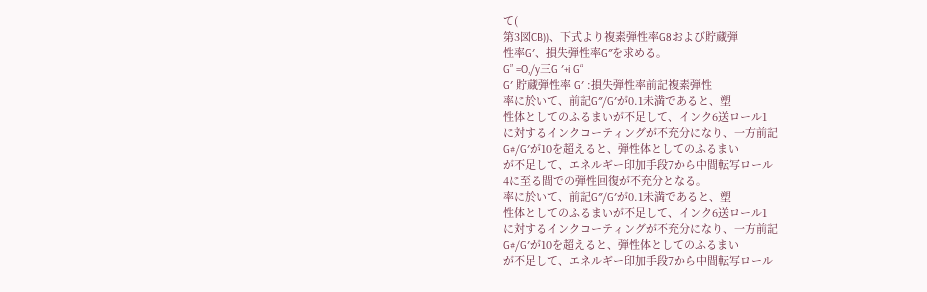て(
第3図CB))、下式より複素弾性率G8および貯蔵弾
性率G′、損失弾性率G″を求める。
G” =O,/y三G ′+i G“
G′ 貯蔵弾性率 G′ :損失弾性率前記複素弾性
率に於いて、前記G″/G′が0.1未満であると、塑
性体としてのふるまいが不足して、インク6送ロール1
に対するインクコーティングが不充分になり、一方前記
G#/G′が10を超えると、弾性体としてのふるまい
が不足して、エネルギー印加手段7から中間転写ロール
4に至る間での弾性回復が不充分となる。
率に於いて、前記G″/G′が0.1未満であると、塑
性体としてのふるまいが不足して、インク6送ロール1
に対するインクコーティングが不充分になり、一方前記
G#/G′が10を超えると、弾性体としてのふるまい
が不足して、エネルギー印加手段7から中間転写ロール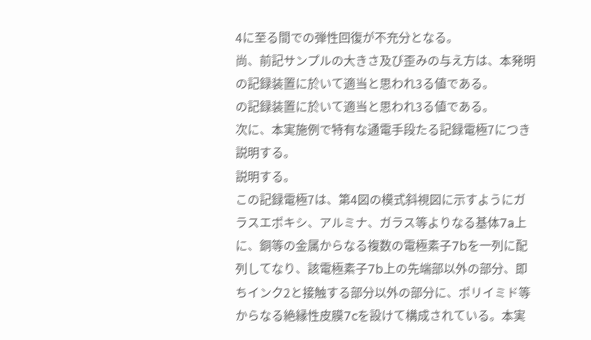4に至る間での弾性回復が不充分となる。
尚、前記サンプルの大きさ及び歪みの与え方は、本発明
の記録装置に於いて適当と思われ3る値である。
の記録装置に於いて適当と思われ3る値である。
次に、本実施例で特有な通電手段たる記録電極7につき
説明する。
説明する。
この記録電極7は、第4図の模式斜視図に示すようにガ
ラスエポキシ、アルミナ、ガラス等よりなる基体7a上
に、銅等の金属からなる複数の電極素子7bを一列に配
列してなり、該電極素子7b上の先端部以外の部分、即
ちインク2と接触する部分以外の部分に、ポリイミド等
からなる絶縁性皮膜7cを設けて構成されている。本実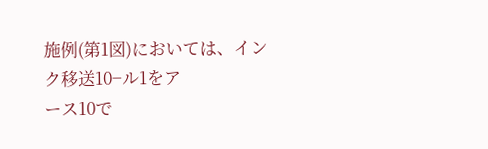施例(第1図)においては、インク移送10−ル1をア
ース10で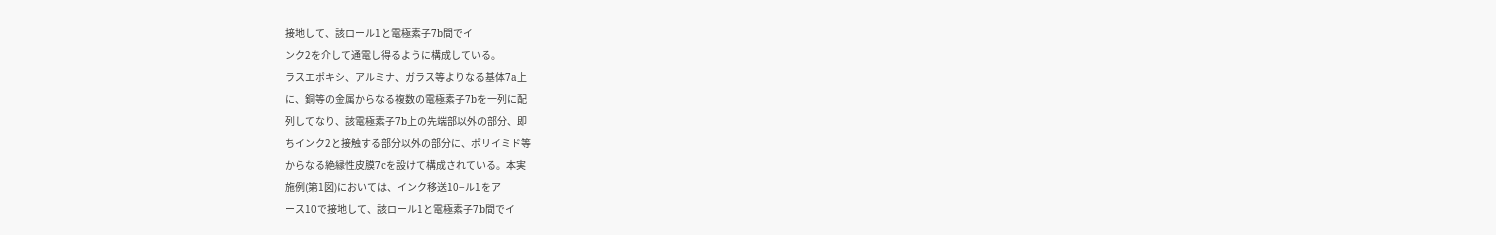接地して、該ロール1と電極素子7b間でイ
ンク2を介して通電し得るように構成している。
ラスエポキシ、アルミナ、ガラス等よりなる基体7a上
に、銅等の金属からなる複数の電極素子7bを一列に配
列してなり、該電極素子7b上の先端部以外の部分、即
ちインク2と接触する部分以外の部分に、ポリイミド等
からなる絶縁性皮膜7cを設けて構成されている。本実
施例(第1図)においては、インク移送10−ル1をア
ース10で接地して、該ロール1と電極素子7b間でイ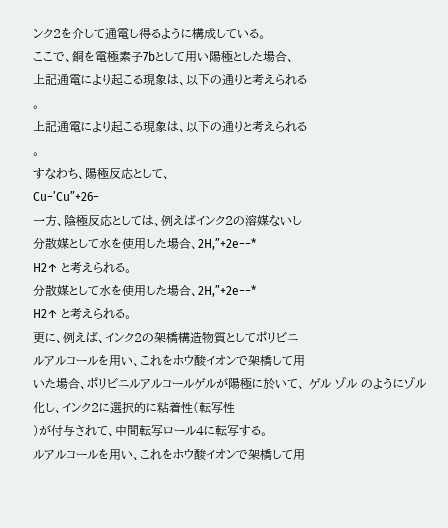ンク2を介して通電し得るように構成している。
ここで、銅を電極素子7bとして用い陽極とした場合、
上記通電により起こる現象は、以下の通りと考えられる
。
上記通電により起こる現象は、以下の通りと考えられる
。
すなわち、陽極反応として、
Cu−’Cu”+26−
一方、陰極反応としては、例えばインク2の溶媒ないし
分散媒として水を使用した場合、2H,”+2e−−*
H2↑ と考えられる。
分散媒として水を使用した場合、2H,”+2e−−*
H2↑ と考えられる。
更に、例えば、インク2の架橋構造物質としてポリビニ
ルアルコールを用い、これをホウ酸イオンで架橋して用
いた場合、ポリビニルアルコールゲルが陽極に於いて、 ゲル ゾル のようにゾル化し、インク2に選択的に粘着性(転写性
)が付与されて、中間転写ロール4に転写する。
ルアルコールを用い、これをホウ酸イオンで架橋して用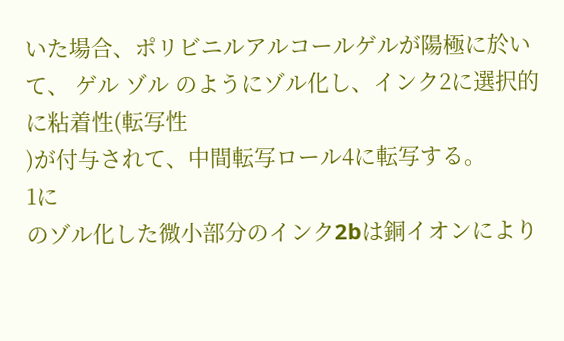いた場合、ポリビニルアルコールゲルが陽極に於いて、 ゲル ゾル のようにゾル化し、インク2に選択的に粘着性(転写性
)が付与されて、中間転写ロール4に転写する。
1に
のゾル化した微小部分のインク2bは銅イオンにより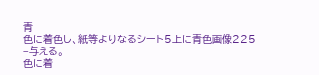青
色に着色し、紙等よりなるシート5上に青色画像225
−与える。
色に着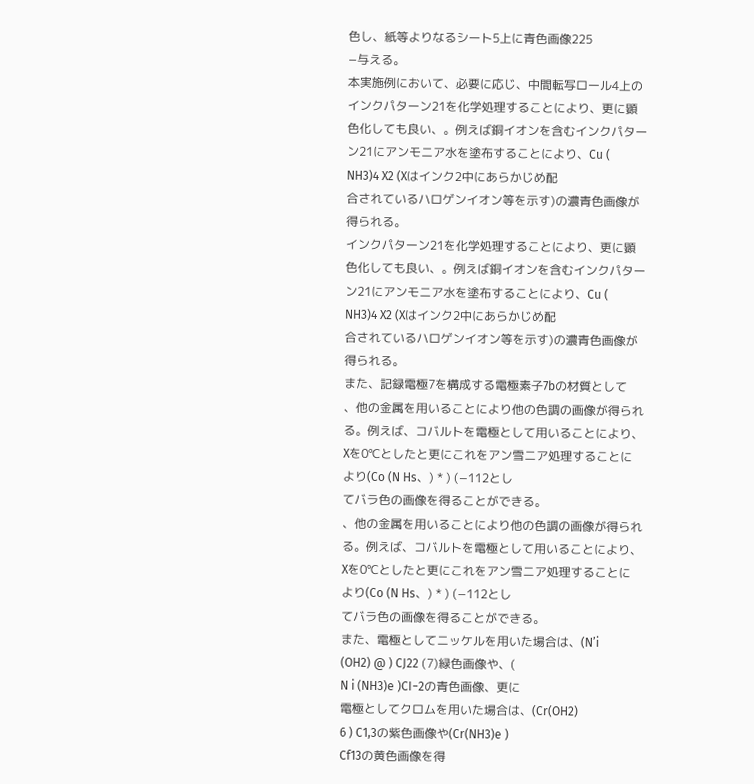色し、紙等よりなるシート5上に青色画像225
−与える。
本実施例において、必要に応じ、中間転写ロール4上の
インクパターン21を化学処理することにより、更に顕
色化しても良い、。例えば銅イオンを含むインクパター
ン21にアンモニア水を塗布することにより、Cu (
NH3)4 X2 (Xはインク2中にあらかじめ配
合されているハロゲンイオン等を示す)の濃青色画像が
得られる。
インクパターン21を化学処理することにより、更に顕
色化しても良い、。例えば銅イオンを含むインクパター
ン21にアンモニア水を塗布することにより、Cu (
NH3)4 X2 (Xはインク2中にあらかじめ配
合されているハロゲンイオン等を示す)の濃青色画像が
得られる。
また、記録電極7を構成する電極素子7bの材質として
、他の金属を用いることにより他の色調の画像が得られ
る。例えば、コバルトを電極として用いることにより、
Xを0℃としたと更にこれをアン雪ニア処理することに
より(Co (N Hs、) * ) (−112とし
てバラ色の画像を得ることができる。
、他の金属を用いることにより他の色調の画像が得られ
る。例えば、コバルトを電極として用いることにより、
Xを0℃としたと更にこれをアン雪ニア処理することに
より(Co (N Hs、) * ) (−112とし
てバラ色の画像を得ることができる。
また、電極としてニッケルを用いた場合は、(N’i
(OH2) @ ) CJ22 (7)緑色画像や、(
N i (NH3)e )CI−2の青色画像、更に
電極としてクロムを用いた場合は、(Cr(OH2)
6 ) C1,3の紫色画像や(Cr(NH3)e )
Cf13の黄色画像を得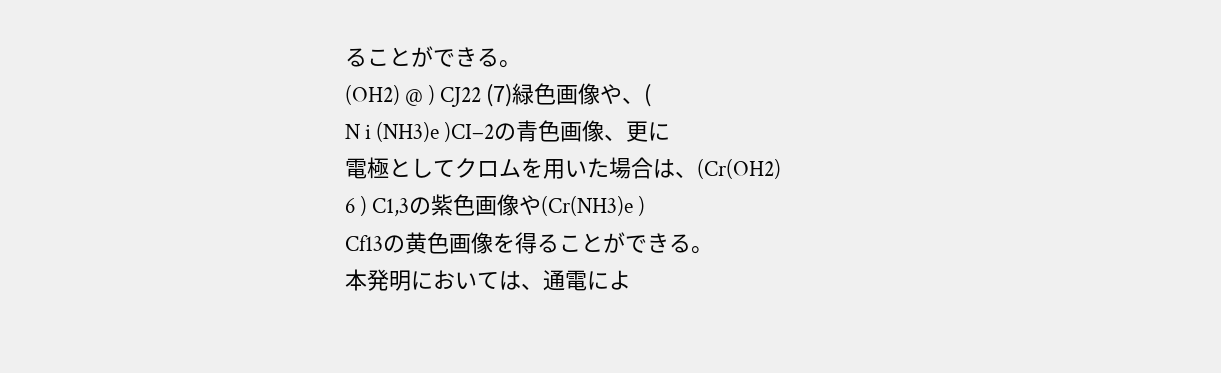ることができる。
(OH2) @ ) CJ22 (7)緑色画像や、(
N i (NH3)e )CI−2の青色画像、更に
電極としてクロムを用いた場合は、(Cr(OH2)
6 ) C1,3の紫色画像や(Cr(NH3)e )
Cf13の黄色画像を得ることができる。
本発明においては、通電によ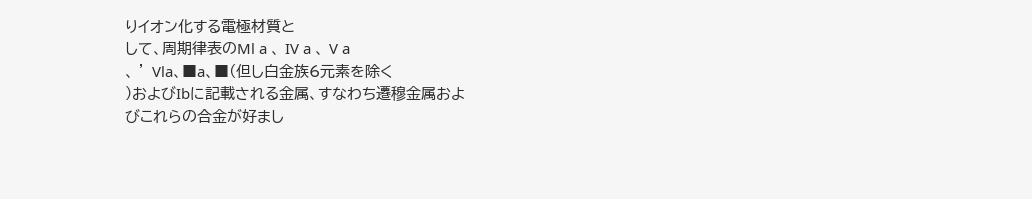りイオン化する電極材質と
して、周期律表のMl a 、 IV a 、 V a
、 ’ Vla、■a、■(但し白金族6元素を除く
)およびIbに記載される金属、すなわち遷穆金属およ
びこれらの合金が好まし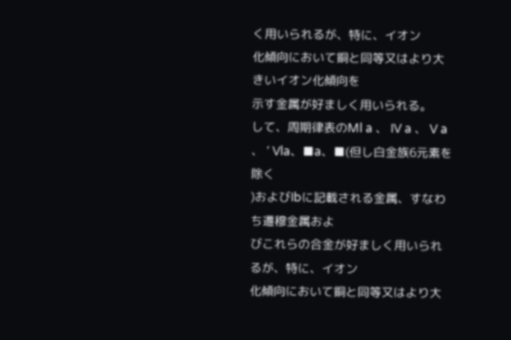く用いられるが、特に、イオン
化傾向において銅と同等又はより大きいイオン化傾向を
示す金属が好ましく用いられる。
して、周期律表のMl a 、 IV a 、 V a
、 ’ Vla、■a、■(但し白金族6元素を除く
)およびIbに記載される金属、すなわち遷穆金属およ
びこれらの合金が好ましく用いられるが、特に、イオン
化傾向において銅と同等又はより大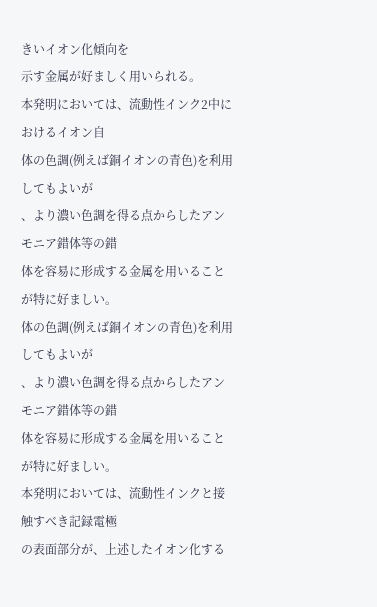きいイオン化傾向を
示す金属が好ましく用いられる。
本発明においては、流動性インク2中におけるイオン自
体の色調(例えば銅イオンの青色)を利用してもよいが
、より濃い色調を得る点からしたアンモニア錯体等の錯
体を容易に形成する金属を用いることが特に好ましい。
体の色調(例えば銅イオンの青色)を利用してもよいが
、より濃い色調を得る点からしたアンモニア錯体等の錯
体を容易に形成する金属を用いることが特に好ましい。
本発明においては、流動性インクと接触すべき記録電極
の表面部分が、上述したイオン化する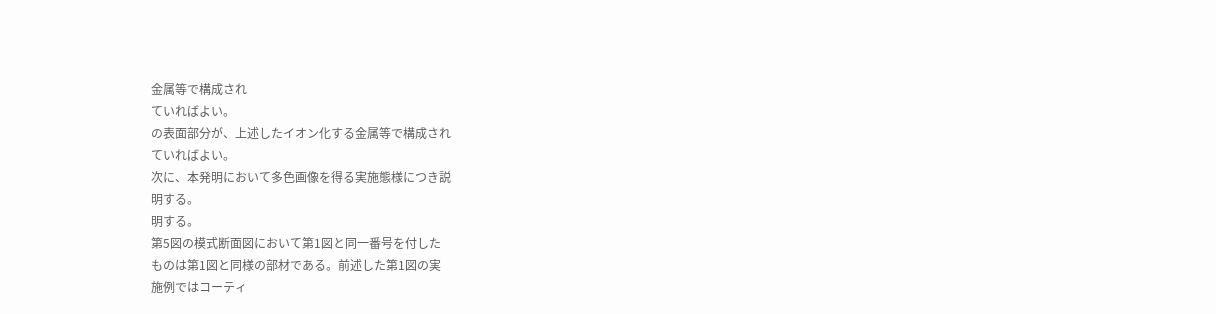金属等で構成され
ていればよい。
の表面部分が、上述したイオン化する金属等で構成され
ていればよい。
次に、本発明において多色画像を得る実施態様につき説
明する。
明する。
第5図の模式断面図において第1図と同一番号を付した
ものは第1図と同様の部材である。前述した第1図の実
施例ではコーティ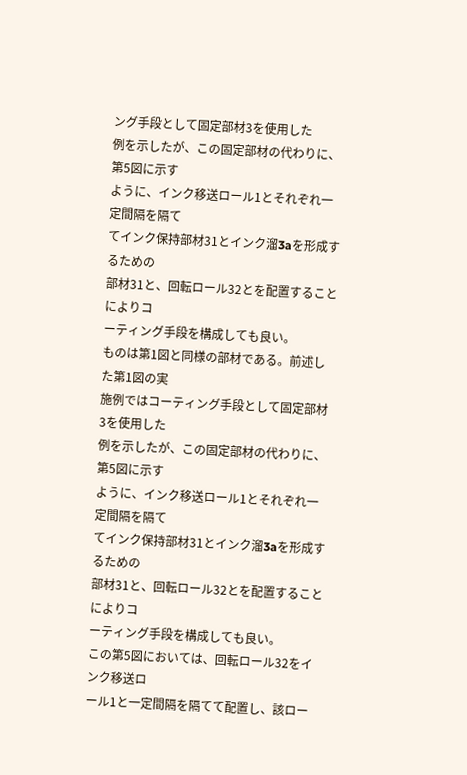ング手段として固定部材3を使用した
例を示したが、この固定部材の代わりに、第5図に示す
ように、インク移送ロール1とそれぞれ一定間隔を隔て
てインク保持部材31とインク溜3aを形成するための
部材31と、回転ロール32とを配置することによりコ
ーティング手段を構成しても良い。
ものは第1図と同様の部材である。前述した第1図の実
施例ではコーティング手段として固定部材3を使用した
例を示したが、この固定部材の代わりに、第5図に示す
ように、インク移送ロール1とそれぞれ一定間隔を隔て
てインク保持部材31とインク溜3aを形成するための
部材31と、回転ロール32とを配置することによりコ
ーティング手段を構成しても良い。
この第5図においては、回転ロール32をインク移送ロ
ール1と一定間隔を隔てて配置し、該ロー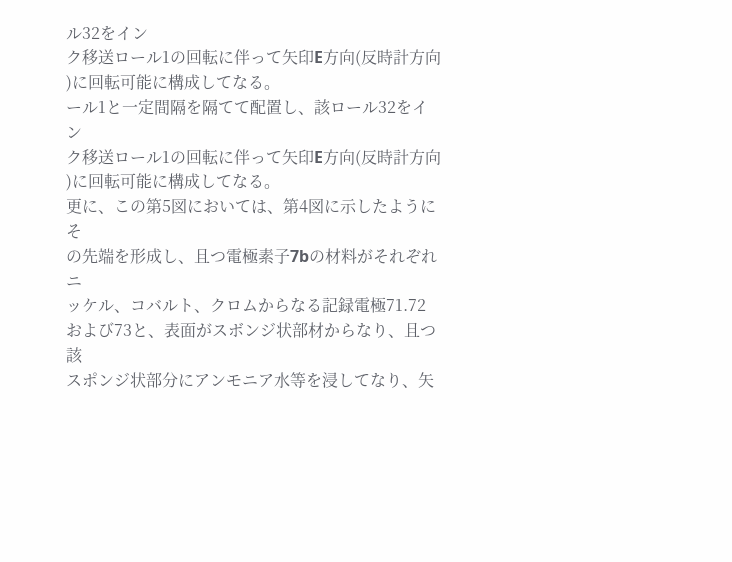ル32をイン
ク移送ロール1の回転に伴って矢印E方向(反時計方向
)に回転可能に構成してなる。
ール1と一定間隔を隔てて配置し、該ロール32をイン
ク移送ロール1の回転に伴って矢印E方向(反時計方向
)に回転可能に構成してなる。
更に、この第5図においては、第4図に示したようにそ
の先端を形成し、且つ電極素子7bの材料がそれぞれニ
ッケル、コバルト、クロムからなる記録電極71.72
および73と、表面がスボンジ状部材からなり、且つ該
スポンジ状部分にアンモニア水等を浸してなり、矢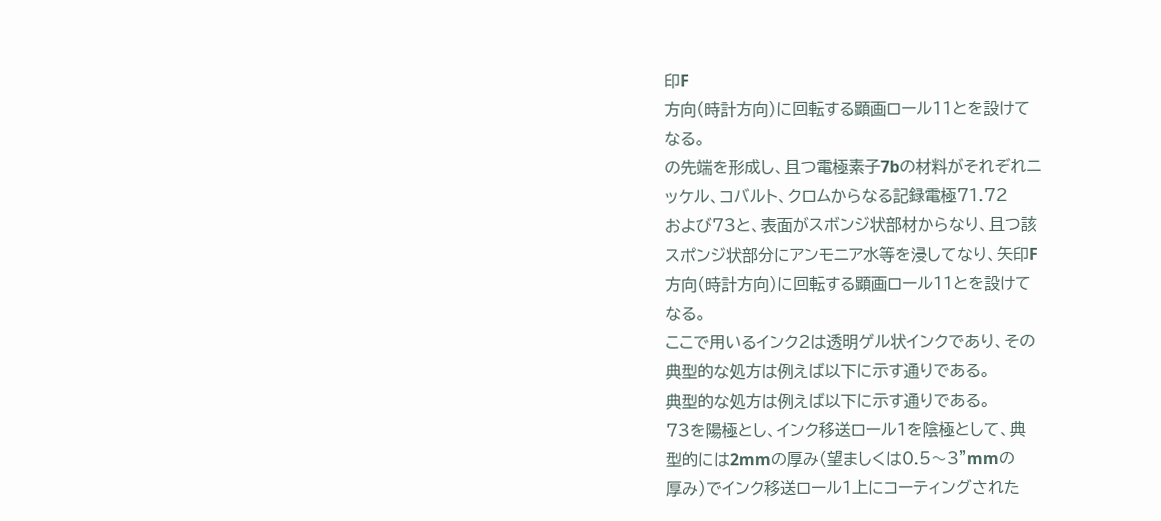印F
方向(時計方向)に回転する顕画ロール11とを設けて
なる。
の先端を形成し、且つ電極素子7bの材料がそれぞれニ
ッケル、コバルト、クロムからなる記録電極71.72
および73と、表面がスボンジ状部材からなり、且つ該
スポンジ状部分にアンモニア水等を浸してなり、矢印F
方向(時計方向)に回転する顕画ロール11とを設けて
なる。
ここで用いるインク2は透明ゲル状インクであり、その
典型的な処方は例えば以下に示す通りである。
典型的な処方は例えば以下に示す通りである。
73を陽極とし、インク移送ロール1を陰極として、典
型的には2mmの厚み(望ましくは0.5〜3”mmの
厚み)でインク移送ロール1上にコーティングされた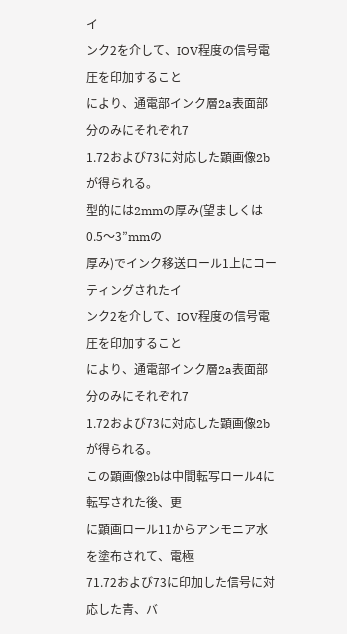イ
ンク2を介して、IOV程度の信号電圧を印加すること
により、通電部インク層2a表面部分のみにそれぞれ7
1.72および73に対応した顕画像2bが得られる。
型的には2mmの厚み(望ましくは0.5〜3”mmの
厚み)でインク移送ロール1上にコーティングされたイ
ンク2を介して、IOV程度の信号電圧を印加すること
により、通電部インク層2a表面部分のみにそれぞれ7
1.72および73に対応した顕画像2bが得られる。
この顕画像2bは中間転写ロール4に転写された後、更
に顕画ロール11からアンモニア水を塗布されて、電極
71.72および73に印加した信号に対応した青、バ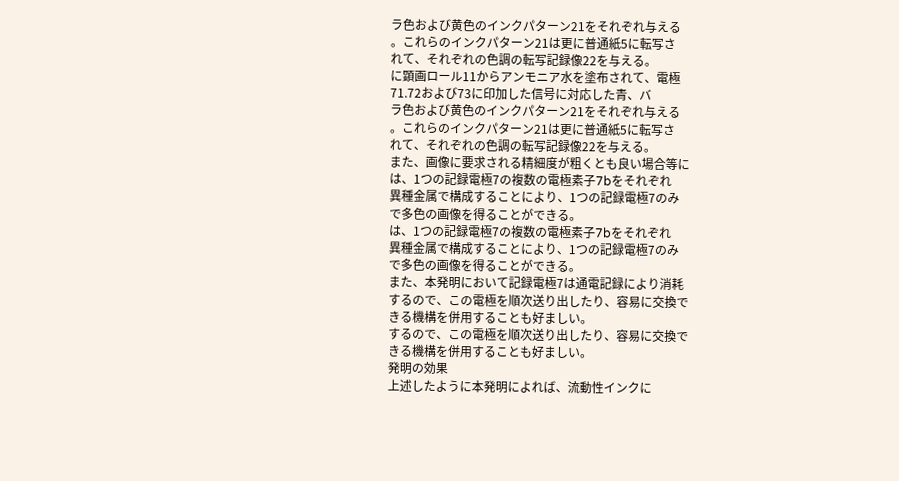ラ色および黄色のインクパターン21をそれぞれ与える
。これらのインクパターン21は更に普通紙5に転写さ
れて、それぞれの色調の転写記録像22を与える。
に顕画ロール11からアンモニア水を塗布されて、電極
71.72および73に印加した信号に対応した青、バ
ラ色および黄色のインクパターン21をそれぞれ与える
。これらのインクパターン21は更に普通紙5に転写さ
れて、それぞれの色調の転写記録像22を与える。
また、画像に要求される精細度が粗くとも良い場合等に
は、1つの記録電極7の複数の電極素子7bをそれぞれ
異種金属で構成することにより、1つの記録電極7のみ
で多色の画像を得ることができる。
は、1つの記録電極7の複数の電極素子7bをそれぞれ
異種金属で構成することにより、1つの記録電極7のみ
で多色の画像を得ることができる。
また、本発明において記録電極7は通電記録により消耗
するので、この電極を順次送り出したり、容易に交換で
きる機構を併用することも好ましい。
するので、この電極を順次送り出したり、容易に交換で
きる機構を併用することも好ましい。
発明の効果
上述したように本発明によれば、流動性インクに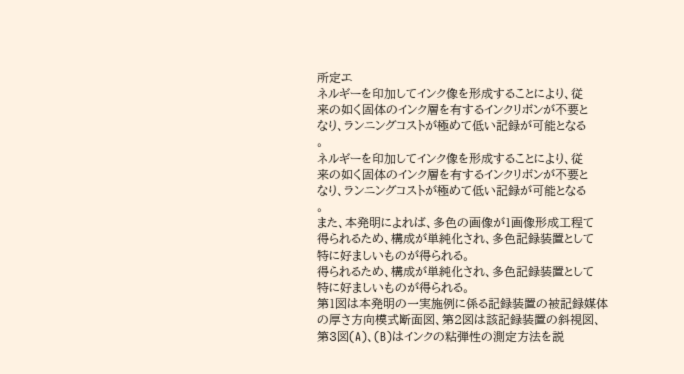所定エ
ネルギーを印加してインク像を形成することにより、従
来の如く固体のインク層を有するインクリボンが不要と
なり、ランニングコストが極めて低い記録が可能となる
。
ネルギーを印加してインク像を形成することにより、従
来の如く固体のインク層を有するインクリボンが不要と
なり、ランニングコストが極めて低い記録が可能となる
。
また、本発明によれば、多色の画像が1画像形成工程て
得られるため、構成が単純化され、多色記録装置として
特に好ましいものが得られる。
得られるため、構成が単純化され、多色記録装置として
特に好ましいものが得られる。
第1図は本発明の一実施例に係る記録装置の被記録媒体
の厚さ方向模式断面図、第2図は該記録装置の斜視図、
第3図(A)、(B)はインクの粘弾性の測定方法を説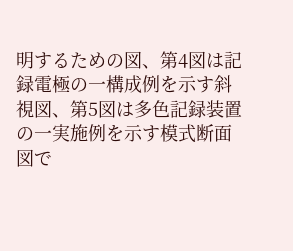明するための図、第4図は記録電極の一構成例を示す斜
視図、第5図は多色記録装置の一実施例を示す模式断面
図で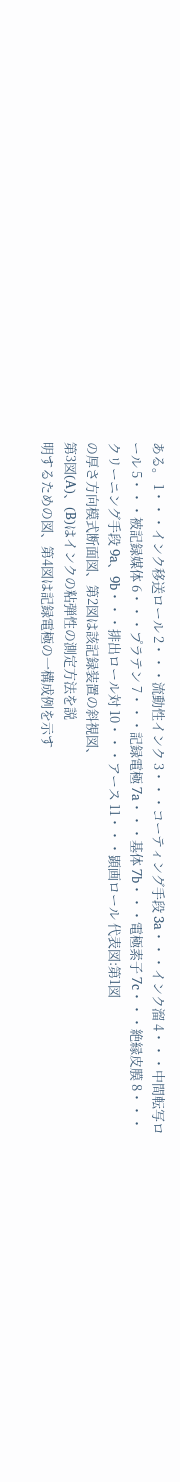ある。 1・・・インク移送ロール 2・・・流動性インク 3・・・コーティング手段 3a・・・インク溜 4・・・中間転写ロール 5・・・被記録媒体 6・・・プラテン 7・・・記録電極 7a・・・基体 7b・・・電極素子 7c・・・絶縁皮膜 8・・・クリーニング手段 9a、9b・・・排出ロール対 10・・・アース 11・・・顕画ロール 代表図:第1図
の厚さ方向模式断面図、第2図は該記録装置の斜視図、
第3図(A)、(B)はインクの粘弾性の測定方法を説
明するための図、第4図は記録電極の一構成例を示す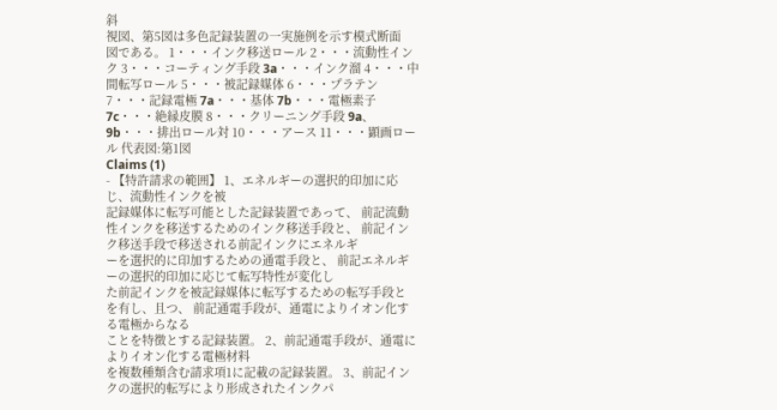斜
視図、第5図は多色記録装置の一実施例を示す模式断面
図である。 1・・・インク移送ロール 2・・・流動性インク 3・・・コーティング手段 3a・・・インク溜 4・・・中間転写ロール 5・・・被記録媒体 6・・・プラテン 7・・・記録電極 7a・・・基体 7b・・・電極素子 7c・・・絶縁皮膜 8・・・クリーニング手段 9a、9b・・・排出ロール対 10・・・アース 11・・・顕画ロール 代表図:第1図
Claims (1)
- 【特許請求の範囲】 1、エネルギーの選択的印加に応じ、流動性インクを被
記録媒体に転写可能とした記録装置であって、 前記流動性インクを移送するためのインク移送手段と、 前記インク移送手段で移送される前記インクにエネルギ
ーを選択的に印加するための通電手段と、 前記エネルギーの選択的印加に応じて転写特性が変化し
た前記インクを被記録媒体に転写するための転写手段と
を有し、且つ、 前記通電手段が、通電によりイオン化する電極からなる
ことを特徴とする記録装置。 2、前記通電手段が、通電によりイオン化する電極材料
を複数種類含む請求項1に記載の記録装置。 3、前記インクの選択的転写により形成されたインクパ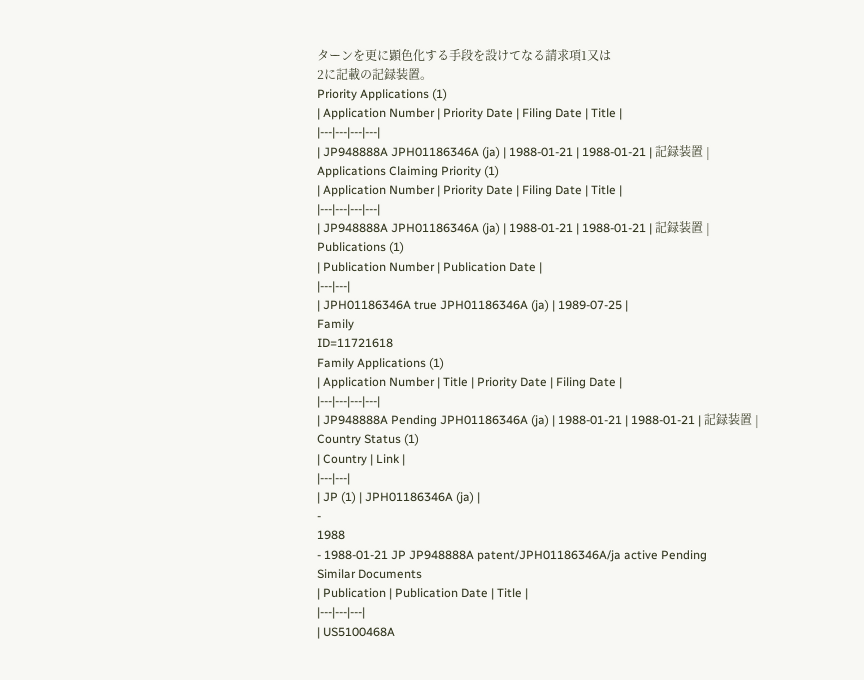ターンを更に顕色化する手段を設けてなる請求項1又は
2に記載の記録装置。
Priority Applications (1)
| Application Number | Priority Date | Filing Date | Title |
|---|---|---|---|
| JP948888A JPH01186346A (ja) | 1988-01-21 | 1988-01-21 | 記録装置 |
Applications Claiming Priority (1)
| Application Number | Priority Date | Filing Date | Title |
|---|---|---|---|
| JP948888A JPH01186346A (ja) | 1988-01-21 | 1988-01-21 | 記録装置 |
Publications (1)
| Publication Number | Publication Date |
|---|---|
| JPH01186346A true JPH01186346A (ja) | 1989-07-25 |
Family
ID=11721618
Family Applications (1)
| Application Number | Title | Priority Date | Filing Date |
|---|---|---|---|
| JP948888A Pending JPH01186346A (ja) | 1988-01-21 | 1988-01-21 | 記録装置 |
Country Status (1)
| Country | Link |
|---|---|
| JP (1) | JPH01186346A (ja) |
-
1988
- 1988-01-21 JP JP948888A patent/JPH01186346A/ja active Pending
Similar Documents
| Publication | Publication Date | Title |
|---|---|---|
| US5100468A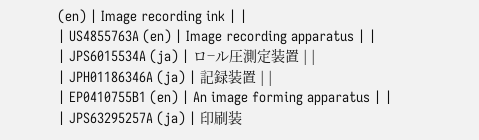(en) | Image recording ink | |
| US4855763A (en) | Image recording apparatus | |
| JPS6015534A (ja) | ロ−ル圧測定装置 | |
| JPH01186346A (ja) | 記録装置 | |
| EP0410755B1 (en) | An image forming apparatus | |
| JPS63295257A (ja) | 印刷装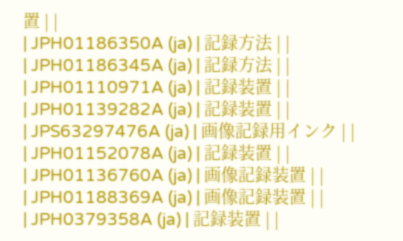置 | |
| JPH01186350A (ja) | 記録方法 | |
| JPH01186345A (ja) | 記録方法 | |
| JPH01110971A (ja) | 記録装置 | |
| JPH01139282A (ja) | 記録装置 | |
| JPS63297476A (ja) | 画像記録用インク | |
| JPH01152078A (ja) | 記録装置 | |
| JPH01136760A (ja) | 画像記録装置 | |
| JPH01188369A (ja) | 画像記録装置 | |
| JPH0379358A (ja) | 記録装置 | |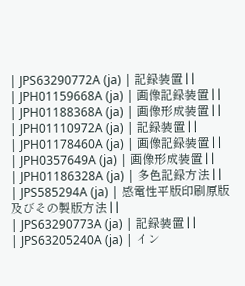| JPS63290772A (ja) | 記録装置 | |
| JPH01159668A (ja) | 画像記録装置 | |
| JPH01188368A (ja) | 画像形成装置 | |
| JPH01110972A (ja) | 記録装置 | |
| JPH01178460A (ja) | 画像記録装置 | |
| JPH0357649A (ja) | 画像形成装置 | |
| JPH01186328A (ja) | 多色記録方法 | |
| JPS585294A (ja) | 感電性平版印刷原版及びその製版方法 | |
| JPS63290773A (ja) | 記録装置 | |
| JPS63205240A (ja) | イン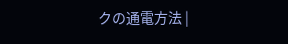クの通電方法 |